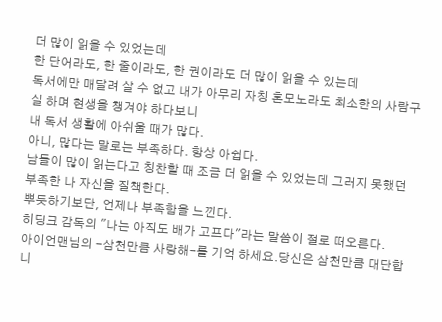더 많이 읽을 수 있었는데
한 단어라도, 한 줄이라도, 한 권이라도 더 많이 읽을 수 있는데
독서에만 매달려 살 수 없고 내가 아무리 자칭 혼모노라도 최소한의 사람구실 하며 현생을 챙겨야 하다보니
내 독서 생활에 아쉬울 때가 많다.
아니, 많다는 말로는 부족하다. 항상 아쉽다.
남들이 많이 읽는다고 칭찬할 때 조금 더 읽을 수 있었는데 그러지 못했던 부족한 나 자신을 질책한다.
뿌듯하기보단, 언제나 부족함을 느낀다.
히딩크 감독의 "나는 아직도 배가 고프다"라는 말씀이 절로 떠오른다.
아이언맨님의 -삼천만큼 사랑해-를 기억 하세요.당신은 삼천만큼 대단합니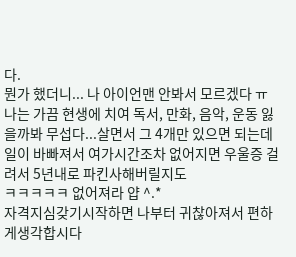다.
뭔가 했더니... 나 아이언맨 안봐서 모르겠다 ㅠ
나는 가끔 현생에 치여 독서, 만화, 음악, 운동 잃을까봐 무섭다...살면서 그 4개만 있으면 되는데 일이 바빠져서 여가시간조차 없어지면 우울증 걸려서 5년내로 파킨사해버릴지도
ㅋㅋㅋㅋㅋ 없어져라 얍 ^.*
자격지심갖기시작하면 나부터 귀찮아져서 편하게생각합시다